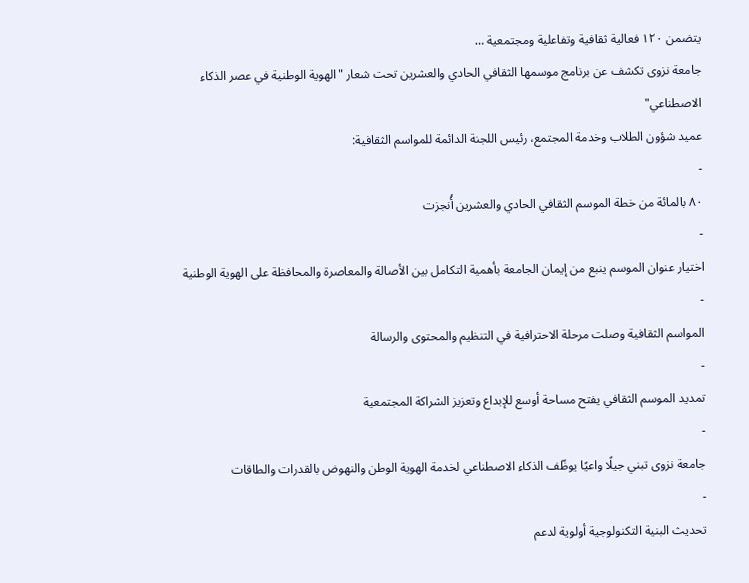يتضمن ١٢٠ فعالية ثقافية وتفاعلية ومجتمعية …
جامعة نزوى تكشف عن برنامج موسمها الثقافي الحادي والعشرين تحت شعار "الهوية الوطنية في عصر الذكاء الاصطناعي"
عميد شؤون الطلاب وخدمة المجتمع، رئيس اللجنة الدائمة للمواسم الثقافية:
-
٨٠ بالمائة من خطة الموسم الثقافي الحادي والعشرين أُنجزت
-
اختيار عنوان الموسم ينبع من إيمان الجامعة بأهمية التكامل بين الأصالة والمعاصرة والمحافظة على الهوية الوطنية
-
المواسم الثقافية وصلت مرحلة الاحترافية في التنظيم والمحتوى والرسالة
-
تمديد الموسم الثقافي يفتح مساحة أوسع للإبداع وتعزيز الشراكة المجتمعية
-
جامعة نزوى تبني جيلًا واعيًا يوظّف الذكاء الاصطناعي لخدمة الهوية الوطن والنهوض بالقدرات والطاقات
-
تحديث البنية التكنولوجية أولوية لدعم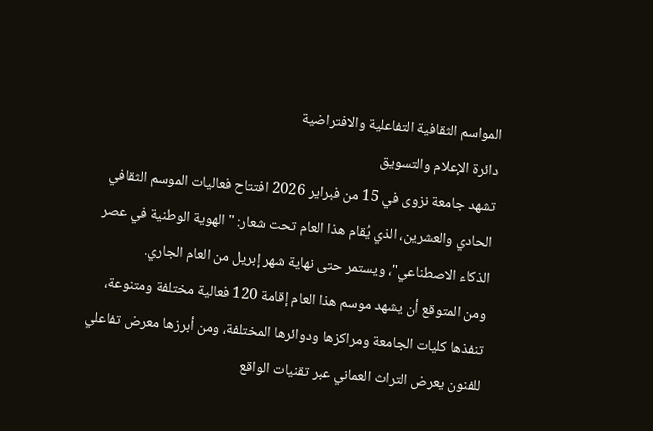المواسم الثقافية التفاعلية والافتراضية
دائرة الإعلام والتسويق
تشهد جامعة نزوى في 15 من فبراير 2026 افتتاح فعاليات الموسم الثقافي الحادي والعشرين، الذي يُقام هذا العام تحت شعار: "الهوية الوطنية في عصر الذكاء الاصطناعي"، ويستمر حتى نهاية شهر إبريل من العام الجاري.
ومن المتوقع أن يشهد موسم هذا العام إقامة 120 فعالية مختلفة ومتنوعة، تنفذها كليات الجامعة ومراكزها ودوائرها المختلفة، ومن أبرزها معرض تفاعلي للفنون يعرض التراث العماني عبر تقنيات الواقع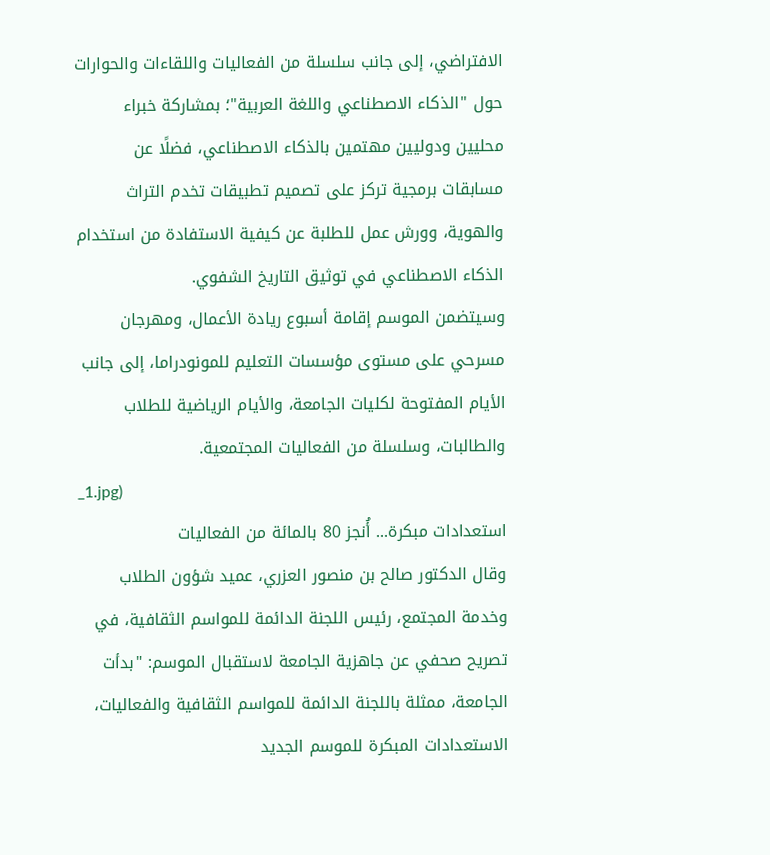الافتراضي، إلى جانب سلسلة من الفعاليات واللقاءات والحوارات حول "الذكاء الاصطناعي واللغة العربية"؛ بمشاركة خبراء محليين ودوليين مهتمين بالذكاء الاصطناعي، فضلًا عن مسابقات برمجية تركز على تصميم تطبيقات تخدم التراث والهوية، وورش عمل للطلبة عن كيفية الاستفادة من استخدام الذكاء الاصطناعي في توثيق التاريخ الشفوي.
وسيتضمن الموسم إقامة أسبوع ريادة الأعمال، ومهرجان مسرحي على مستوى مؤسسات التعليم للمونودراما، إلى جانب الأيام المفتوحة لكليات الجامعة، والأيام الرياضية للطلاب والطالبات، وسلسلة من الفعاليات المجتمعية.
_1.jpg)
استعدادات مبكرة... أُنجز 80 بالمائة من الفعاليات
وقال الدكتور صالح بن منصور العزري، عميد شؤون الطلاب وخدمة المجتمع، رئيس اللجنة الدائمة للمواسم الثقافية، في تصريح صحفي عن جاهزية الجامعة لاستقبال الموسم: "بدأت الجامعة، ممثلة باللجنة الدائمة للمواسم الثقافية والفعاليات، الاستعدادات المبكرة للموسم الجديد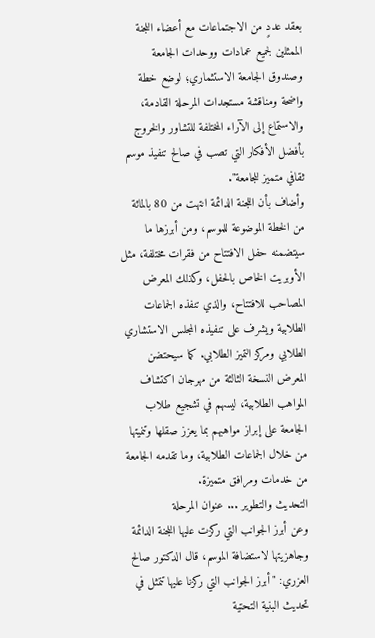بعقد عددٍ من الاجتماعات مع أعضاء اللجنة الممثلين لجميع عمادات ووحدات الجامعة وصندوق الجامعة الاستثماري؛ لوضع خطة واضحة ومناقشة مستجدات المرحلة القادمة، والاستماع إلى الآراء المختلفة للتشاور والخروج بأفضل الأفكار التي تصب في صالح تنفيذ موسم ثقافي متميز للجامعة".
وأضاف بأن اللجنة الدائمة انتهت من 80 بالمائة من الخطة الموضوعة للموسم، ومن أبرزها ما سيتضمنه حفل الافتتاح من فقرات مختلفة، مثل الأوبريت الخاص بالحفل، وكذلك المعرض المصاحب للافتتاح، والذي تنفذه الجماعات الطلابية ويشرف على تنفيذه المجلس الاستشاري الطلابي ومركز التميز الطلابي. كما سيحتضن المعرض النسخة الثالثة من مهرجان اكتشاف المواهب الطلابية، ليسهم في تشجيع طلاب الجامعة على إبراز مواهبهم بما يعزز صقلها وتنميتها من خلال الجماعات الطلابية، وما تقدمه الجامعة من خدمات ومرافق متميزة.
التحديث والتطوير ... عنوان المرحلة
وعن أبرز الجوانب التي ركزت عليها اللجنة الدائمة وجاهزيتها لاستضافة الموسم، قال الدكتور صالح العزري: "أبرز الجوانب التي ركزنا عليها تتمثل في تحديث البنية التحتية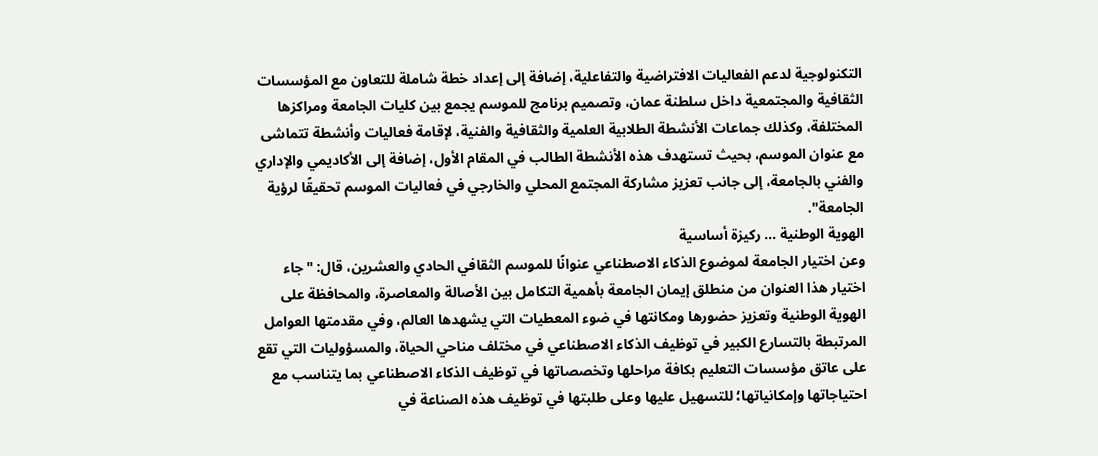التكنولوجية لدعم الفعاليات الافتراضية والتفاعلية، إضافة إلى إعداد خطة شاملة للتعاون مع المؤسسات الثقافية والمجتمعية داخل سلطنة عمان، وتصميم برنامج للموسم يجمع بين كليات الجامعة ومراكزها المختلفة، وكذلك جماعات الأنشطة الطلابية العلمية والثقافية والفنية، لإقامة فعاليات وأنشطة تتماشى مع عنوان الموسم، بحيث تستهدف هذه الأنشطة الطالب في المقام الأول، إضافة إلى الأكاديمي والإداري والفني بالجامعة، إلى جانب تعزيز مشاركة المجتمع المحلي والخارجي في فعاليات الموسم تحقيقًا لرؤية الجامعة".
الهوية الوطنية ... ركيزة أساسية
وعن اختيار الجامعة لموضوع الذكاء الاصطناعي عنوانًا للموسم الثقافي الحادي والعشرين، قال: "جاء اختيار هذا العنوان من منطلق إيمان الجامعة بأهمية التكامل بين الأصالة والمعاصرة، والمحافظة على الهوية الوطنية وتعزيز حضورها ومكانتها في ضوء المعطيات التي يشهدها العالم، وفي مقدمتها العوامل المرتبطة بالتسارع الكبير في توظيف الذكاء الاصطناعي في مختلف مناحي الحياة، والمسؤوليات التي تقع على عاتق مؤسسات التعليم بكافة مراحلها وتخصصاتها في توظيف الذكاء الاصطناعي بما يتناسب مع احتياجاتها وإمكانياتها؛ للتسهيل عليها وعلى طلبتها في توظيف هذه الصناعة في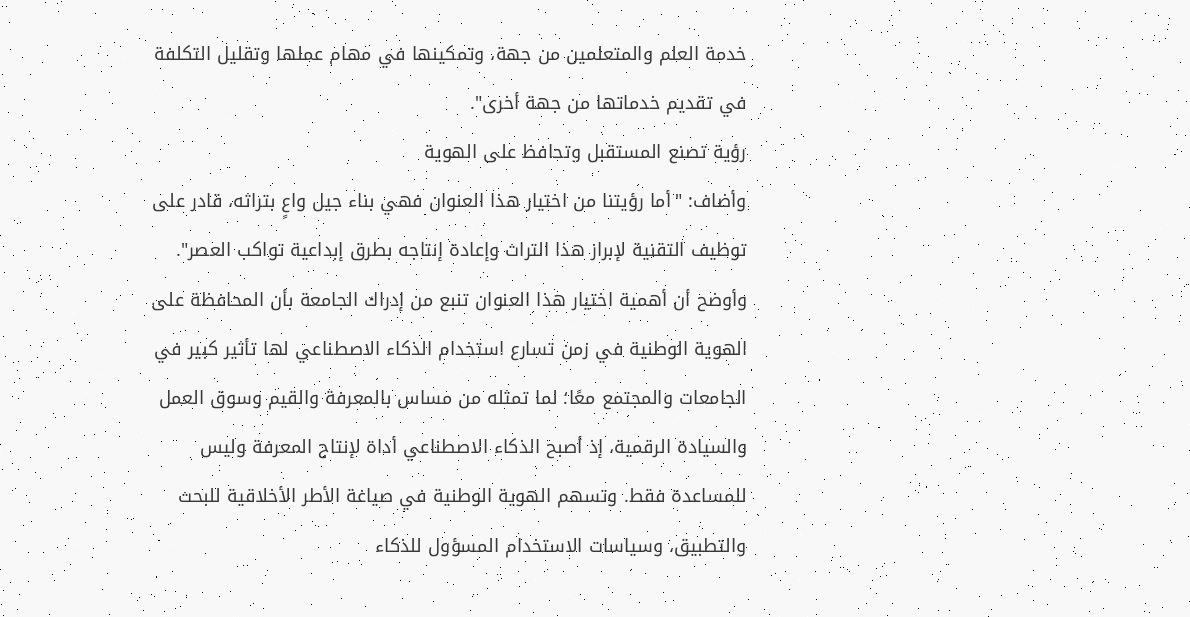خدمة العلم والمتعلمين من جهة، وتمكينها في مهام عملها وتقليل التكلفة في تقديم خدماتها من جهة أخرى".
رؤية تصنع المستقبل وتحافظ على الهوية
وأضاف: "أما رؤيتنا من اختيار هذا العنوان فهي بناء جيل واعٍ بتراثه، قادر على توظيف التقنية لإبراز هذا التراث وإعادة إنتاجه بطرق إبداعية تواكب العصر".
وأوضح أن أهمية اختيار هذا العنوان تنبع من إدراك الجامعة بأن المحافظة على الهوية الوطنية في زمن تسارع استخدام الذكاء الاصطناعي لها تأثير كبير في الجامعات والمجتمع معًا؛ لما تمثله من مساس بالمعرفة والقيم وسوق العمل والسيادة الرقمية، إذ أصبح الذكاء الاصطناعي أداة لإنتاج المعرفة وليس للمساعدة فقط. وتسهم الهوية الوطنية في صياغة الأطر الأخلاقية للبحث والتطبيق، وسياسات الاستخدام المسؤول للذكاء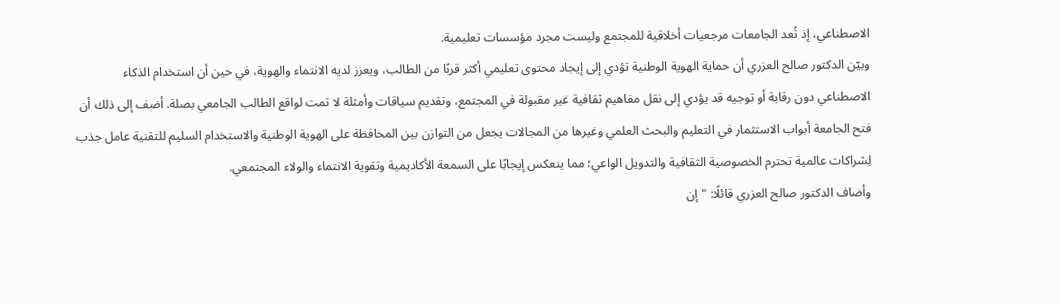الاصطناعي، إذ تُعد الجامعات مرجعيات أخلاقية للمجتمع وليست مجرد مؤسسات تعليمية.
وبيّن الدكتور صالح العزري أن حماية الهوية الوطنية تؤدي إلى إيجاد محتوى تعليمي أكثر قربًا من الطالب، ويعزز لديه الانتماء والهوية، في حين أن استخدام الذكاء الاصطناعي دون رقابة أو توجيه قد يؤدي إلى نقل مفاهيم ثقافية غير مقبولة في المجتمع، وتقديم سياقات وأمثلة لا تمت لواقع الطالب الجامعي بصلة. أضف إلى ذلك أن فتح الجامعة أبواب الاستثمار في التعليم والبحث العلمي وغيرها من المجالات يجعل من التوازن بين المحافظة على الهوية الوطنية والاستخدام السليم للتقنية عامل جذب لِشراكات عالمية تحترم الخصوصية الثقافية والتدويل الواعي؛ مما ينعكس إيجابًا على السمعة الأكاديمية وتقوية الانتماء والولاء المجتمعي.
وأضاف الدكتور صالح العزري قائلًا: "إن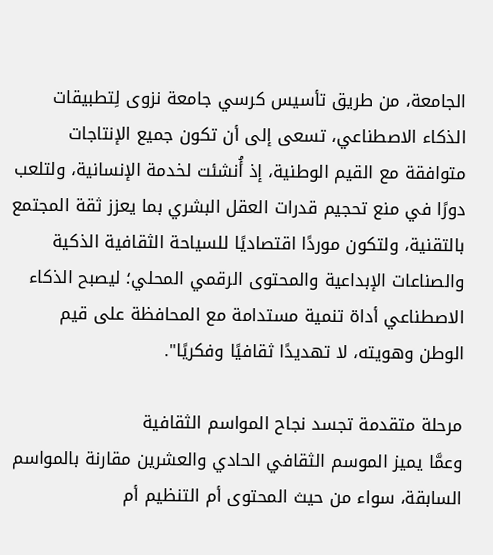الجامعة، من طريق تأسيس كرسي جامعة نزوى لِتطبيقات الذكاء الاصطناعي، تسعى إلى أن تكون جميع الإنتاجات متوافقة مع القيم الوطنية، إذ أُنشئت لخدمة الإنسانية، ولتلعب دورًا في منع تحجيم قدرات العقل البشري بما يعزز ثقة المجتمع بالتقنية، ولتكون موردًا اقتصاديًا للسياحة الثقافية الذكية والصناعات الإبداعية والمحتوى الرقمي المحلي؛ ليصبح الذكاء الاصطناعي أداة تنمية مستدامة مع المحافظة على قيم الوطن وهويته، لا تهديدًا ثقافيًا وفكريًا".

مرحلة متقدمة تجسد نجاح المواسم الثقافية
وعمَّا يميز الموسم الثقافي الحادي والعشرين مقارنة بالمواسم السابقة، سواء من حيث المحتوى أم التنظيم أم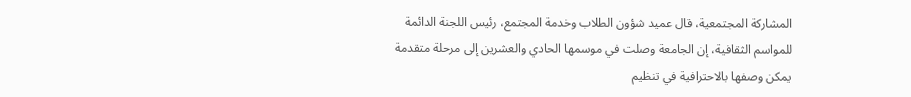المشاركة المجتمعية، قال عميد شؤون الطلاب وخدمة المجتمع، رئيس اللجنة الدائمة للمواسم الثقافية، إن الجامعة وصلت في موسمها الحادي والعشرين إلى مرحلة متقدمة يمكن وصفها بالاحترافية في تنظيم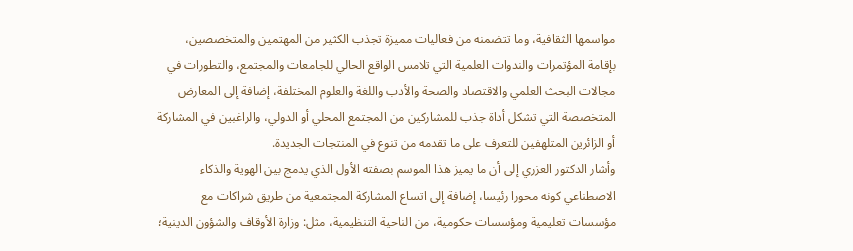مواسمها الثقافية، وما تتضمنه من فعاليات مميزة تجذب الكثير من المهتمين والمتخصصين، بإقامة المؤتمرات والندوات العلمية التي تلامس الواقع الحالي للجامعات والمجتمع، والتطورات في مجالات البحث العلمي والاقتصاد والصحة والأدب واللغة والعلوم المختلفة، إضافة إلى المعارض المتخصصة التي تشكل أداة جذب للمشاركين من المجتمع المحلي أو الدولي، والراغبين في المشاركة أو الزائرين المتلهفين للتعرف على ما تقدمه من تنوع في المنتجات الجديدة.
وأشار الدكتور العزري إلى أن ما يميز هذا الموسم بصفته الأول الذي يدمج بين الهوية والذكاء الاصطناعي كونه محورا رئيسا، إضافة إلى اتساع المشاركة المجتمعية من طريق شراكات مع مؤسسات تعليمية ومؤسسات حكومية، من الناحية التنظيمية، مثل: وزارة الأوقاف والشؤون الدينية؛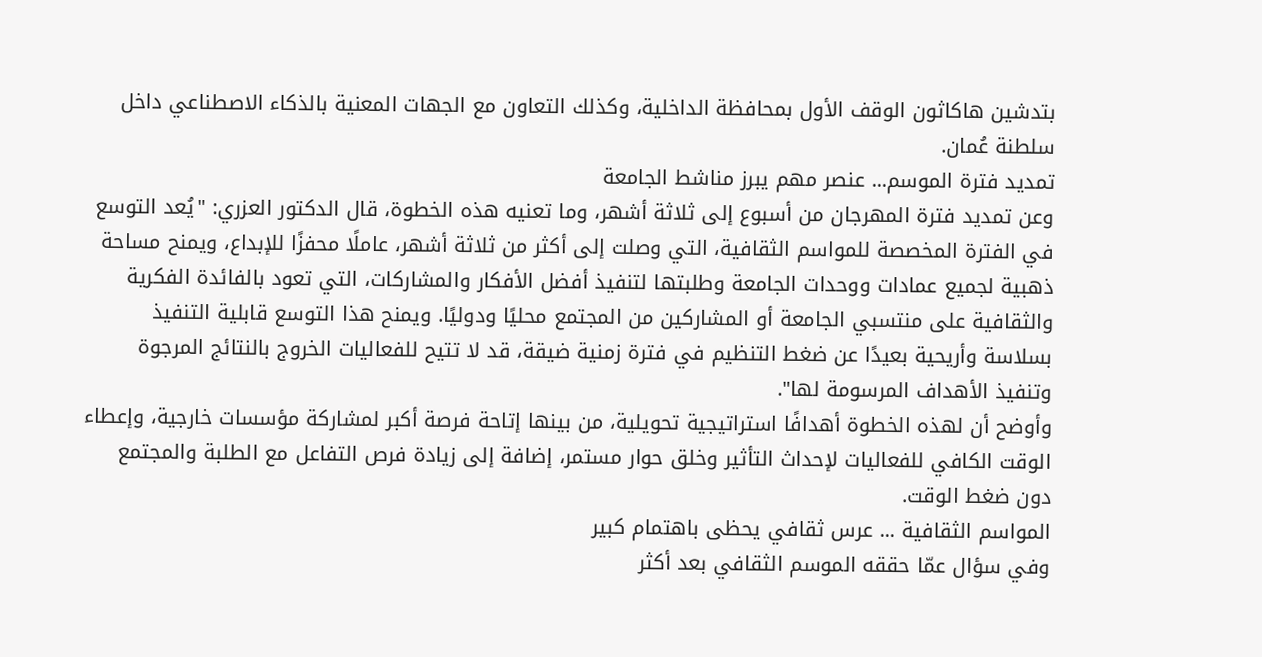بتدشين هاكاثون الوقف الأول بمحافظة الداخلية، وكذلك التعاون مع الجهات المعنية بالذكاء الاصطناعي داخل سلطنة عُمان.
تمديد فترة الموسم... عنصر مهم يبرز مناشط الجامعة
وعن تمديد فترة المهرجان من أسبوع إلى ثلاثة أشهر، وما تعنيه هذه الخطوة، قال الدكتور العزري: "يُعد التوسع في الفترة المخصصة للمواسم الثقافية، التي وصلت إلى أكثر من ثلاثة أشهر، عاملًا محفزًا للإبداع، ويمنح مساحة ذهبية لجميع عمادات ووحدات الجامعة وطلبتها لتنفيذ أفضل الأفكار والمشاركات، التي تعود بالفائدة الفكرية والثقافية على منتسبي الجامعة أو المشاركين من المجتمع محليًا ودوليًا. ويمنح هذا التوسع قابلية التنفيذ بسلاسة وأريحية بعيدًا عن ضغط التنظيم في فترة زمنية ضيقة، قد لا تتيح للفعاليات الخروج بالنتائج المرجوة وتنفيذ الأهداف المرسومة لها".
وأوضح أن لهذه الخطوة أهدافًا استراتيجية تحويلية، من بينها إتاحة فرصة أكبر لمشاركة مؤسسات خارجية، وإعطاء الوقت الكافي للفعاليات لإحداث التأثير وخلق حوار مستمر، إضافة إلى زيادة فرص التفاعل مع الطلبة والمجتمع دون ضغط الوقت.
المواسم الثقافية ... عرس ثقافي يحظى باهتمام كبير
وفي سؤال عمّا حققه الموسم الثقافي بعد أكثر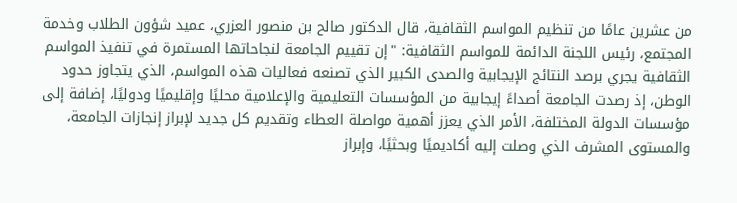من عشرين عامًا من تنظيم المواسم الثقافية، قال الدكتور صالح بن منصور العزري، عميد شؤون الطلاب وخدمة المجتمع، رئيس اللجنة الدائمة للمواسم الثقافية: "إن تقييم الجامعة لنجاحاتها المستمرة في تنفيذ المواسم الثقافية يجري برصد النتائج الإيجابية والصدى الكبير الذي تصنعه فعاليات هذه المواسم، الذي يتجاوز حدود الوطن، إذ رصدت الجامعة أصداءً إيجابية من المؤسسات التعليمية والإعلامية محليًا وإقليميًا ودوليًا، إضافة إلى مؤسسات الدولة المختلفة، الأمر الذي يعزز أهمية مواصلة العطاء وتقديم كل جديد لإبراز إنجازات الجامعة، والمستوى المشرف الذي وصلت إليه أكاديميًا وبحثيًا، وإبراز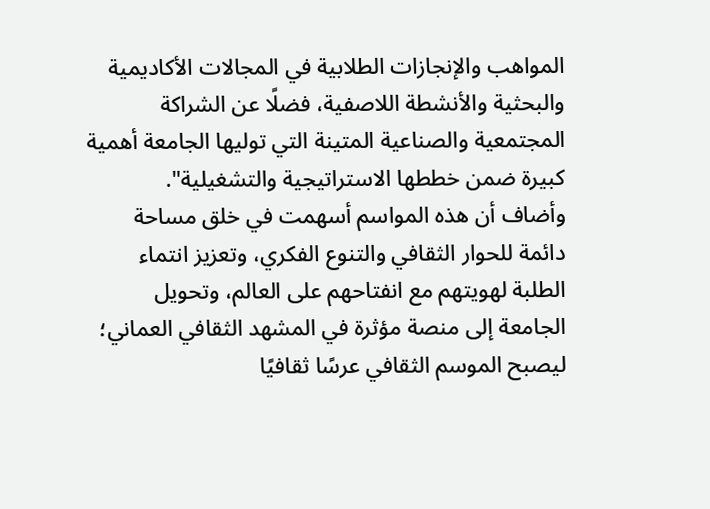المواهب والإنجازات الطلابية في المجالات الأكاديمية والبحثية والأنشطة اللاصفية، فضلًا عن الشراكة المجتمعية والصناعية المتينة التي توليها الجامعة أهمية كبيرة ضمن خططها الاستراتيجية والتشغيلية".
وأضاف أن هذه المواسم أسهمت في خلق مساحة دائمة للحوار الثقافي والتنوع الفكري، وتعزيز انتماء الطلبة لهويتهم مع انفتاحهم على العالم، وتحويل الجامعة إلى منصة مؤثرة في المشهد الثقافي العماني؛ ليصبح الموسم الثقافي عرسًا ثقافيًا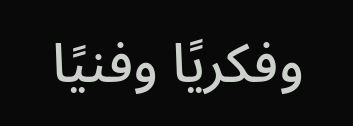وفكريًا وفنيًا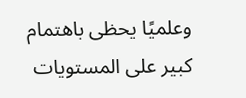وعلميًا يحظى باهتمام كبير على المستويات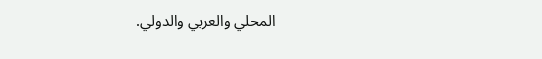المحلي والعربي والدولي.